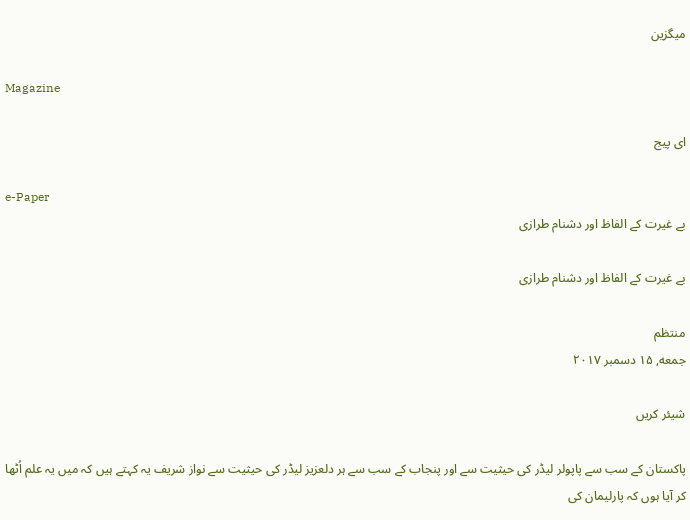میگزین

Magazine

ای پیج

e-Paper
بے غیرت کے الفاظ اور دشنام طرازی

بے غیرت کے الفاظ اور دشنام طرازی

منتظم
جمعه, ۱۵ دسمبر ۲۰۱۷

شیئر کریں

پاکستان کے سب سے پاپولر لیڈر کی حیثیت سے اور پنجاب کے سب سے ہر دلعزیز لیڈر کی حیثیت سے نواز شریف یہ کہتے ہیں کہ میں یہ علم اُٹھا کر آیا ہوں کہ پارلیمان کی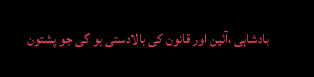بادشاہی ،آئین اور قانون کی بالادستی ہو گی جو پشتون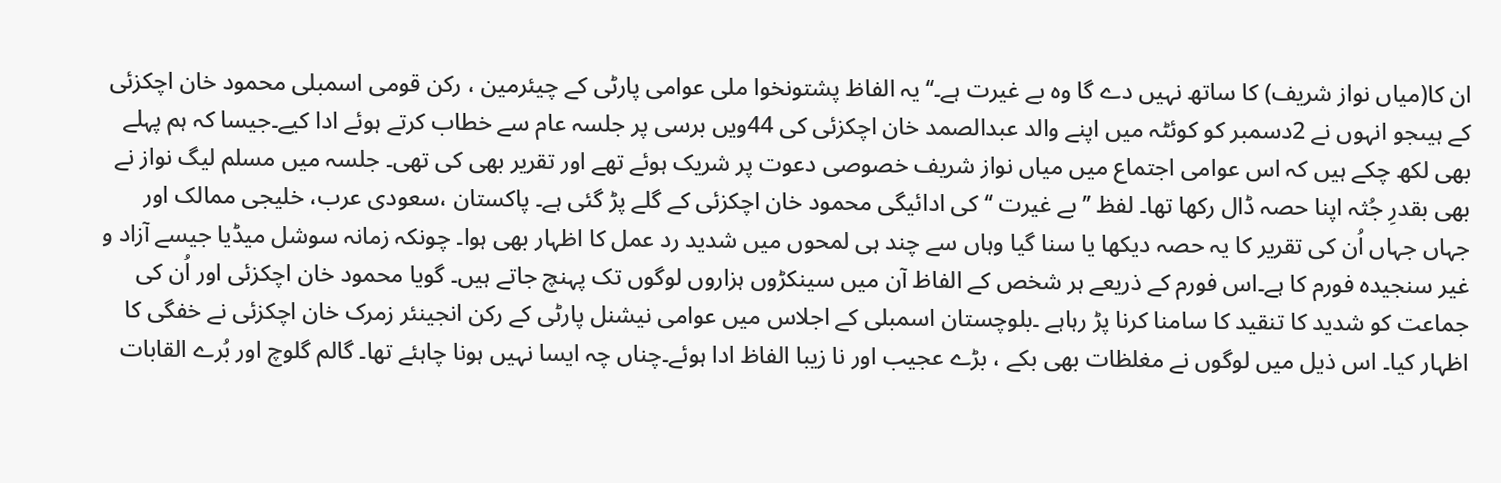ان کا(میاں نواز شریف) کا ساتھ نہیں دے گا وہ بے غیرت ہے۔‘‘ یہ الفاظ پشتونخوا ملی عوامی پارٹی کے چیئرمین ، رکن قومی اسمبلی محمود خان اچکزئی کے ہیںجو انہوں نے 2دسمبر کو کوئٹہ میں اپنے والد عبدالصمد خان اچکزئی کی 44ویں برسی پر جلسہ عام سے خطاب کرتے ہوئے ادا کیے۔جیسا کہ ہم پہلے بھی لکھ چکے ہیں کہ اس عوامی اجتماع میں میاں نواز شریف خصوصی دعوت پر شریک ہوئے تھے اور تقریر بھی کی تھی۔ جلسہ میں مسلم لیگ نواز نے بھی بقدرِ جُثہ اپنا حصہ ڈال رکھا تھا۔ لفظ ’’بے غیرت ‘‘ کی ادائیگی محمود خان اچکزئی کے گلے پڑ گئی ہے۔ پاکستان ،سعودی عرب، خلیجی ممالک اور جہاں جہاں اُن کی تقریر کا یہ حصہ دیکھا یا سنا گیا وہاں سے چند ہی لمحوں میں شدید رد عمل کا اظہار بھی ہوا۔ چونکہ زمانہ سوشل میڈیا جیسے آزاد و غیر سنجیدہ فورم کا ہے۔اس فورم کے ذریعے ہر شخص کے الفاظ آن میں سینکڑوں ہزاروں لوگوں تک پہنچ جاتے ہیں۔ گویا محمود خان اچکزئی اور اُن کی جماعت کو شدید کا تنقید کا سامنا کرنا پڑ رہاہے ۔بلوچستان اسمبلی کے اجلاس میں عوامی نیشنل پارٹی کے رکن انجینئر زمرک خان اچکزئی نے خفگی کا اظہار کیا۔ اس ذیل میں لوگوں نے مغلظات بھی بکے ، بڑے عجیب اور نا زیبا الفاظ ادا ہوئے۔چناں چہ ایسا نہیں ہونا چاہئے تھا۔ گالم گلوچ اور بُرے القابات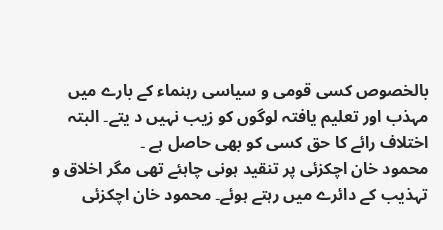بالخصوص کسی قومی و سیاسی رہنماء کے بارے میں مہذب اور تعلیم یافتہ لوگوں کو زیب نہیں د یتے۔ البتہ اختلاف رائے کا حق کسی کو بھی حاصل ہے ۔
محمود خان اچکزئی پر تنقید ہونی چاہئے تھی مگر اخلاق و تہذیب کے دائرے میں رہتے ہوئے۔ محمود خان اچکزئی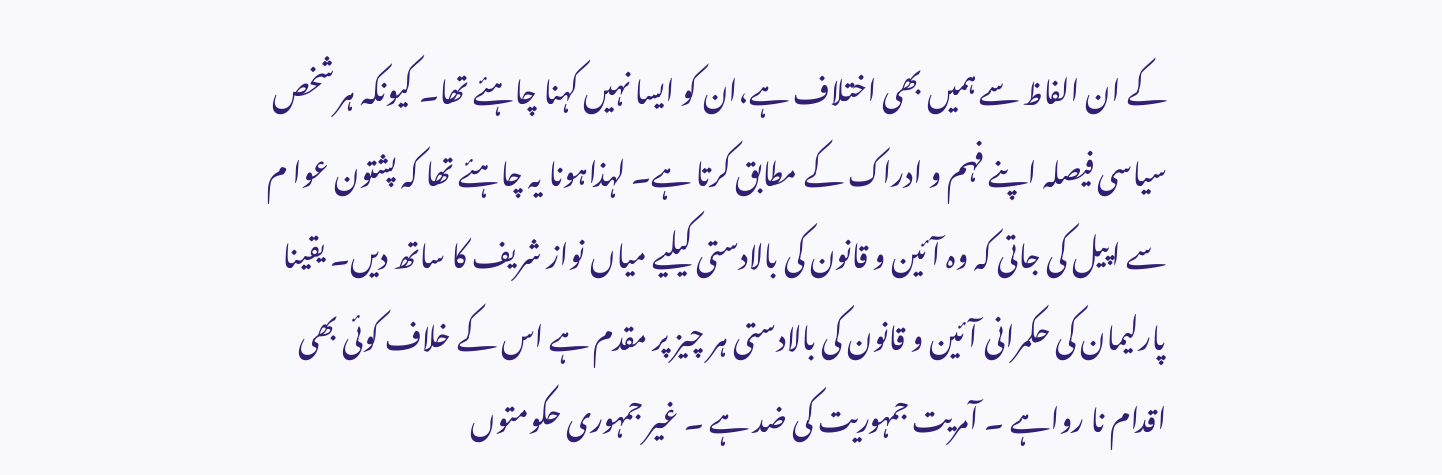کے ان الفاظ سے ہمیں بھی اختلاف ہے،ان کو ایسا نہیں کہنا چاہئے تھا۔ کیونکہ ہر شخص سیاسی فیصلہ اپنے فہم و ادراک کے مطابق کرتا ہے۔ لہذاہونا یہ چاہئے تھا کہ پشتون عوا م سے اپیل کی جاتی کہ وہ آئین و قانون کی بالادستی کیلیے میاں نواز شریف کا ساتھ دیں۔ یقینا پارلیمان کی حکمرانی آئین و قانون کی بالادستی ہر چیز پر مقدم ہے اس کے خلاف کوئی بھی اقدام نا رواہے ۔ آمریت جمہوریت کی ضد ہے ۔ غیر جمہوری حکومتوں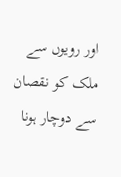اور رویوں سے ملک کو نقصان سے دوچار ہونا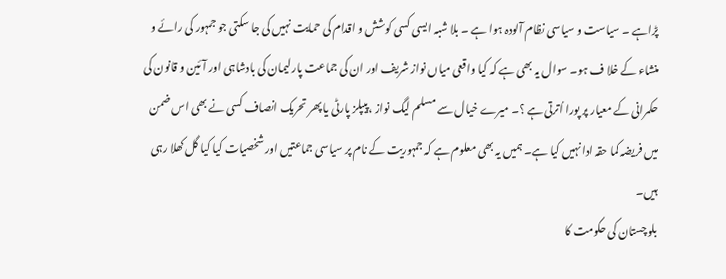پڑاہے ۔ سیاست و سیاسی نظام آلودہ ہوا ہے ۔ بلا شبہ ایسی کسی کوشش و اقدام کی حمایت نہیں کی جا سکتی جو جمہور کی رائے و منشاء کے خلا ف ہو۔ سوال یہ بھی ہے کہ کیا واقعی میاں نواز شریف اور ان کی جماعت پارلیمان کی بادشاہی اور آئین و قانون کی حکمرانی کے معیار پر پورا اُترتی ہے ؟۔ میرے خیال سے مسلم لیگ نواز ،پیپلز پارٹی یا پھر تحریک انصاف کسی نے بھی اس ضمن میں فریضہ کما حقہ ادا نہیں کیا ہے۔ ہمیں یہ بھی معلوم ہے کہ جمہوریت کے نام پر سیاسی جماعتیں اور شخصیات کیا کیا گل کھلا رہی ہیں۔
بلوچستان کی حکومت کا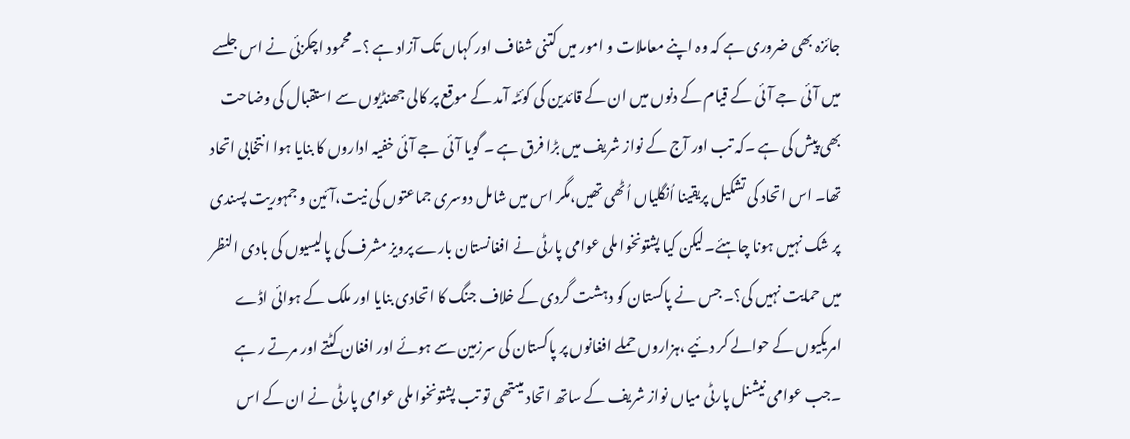جائزہ بھی ضروری ہے کہ وہ اپنے معاملات و امور میں کتنی شفاف اور کہاں تک آزاد ہے ؟۔محمود اچکزئی نے اس جلسے میں آئی جے آئی کے قیام کے دنوں میں ان کے قائدین کی کوئٹہ آمد کے موقع پر کالی جھنڈیوں سے استقبال کی وضاحت بھی پیش کی ہے ۔کہ تب اور آج کے نواز شریف میں بڑا فرق ہے ۔ گویا آئی جے آئی خفیہ اداروں کا بنایا ہوا انتخابی اتحاد تھا۔ اس اتحاد کی تشکیل پریقینا اُنگلیاں اُٹھی تھیں،مگر اس میں شامل دوسری جماعتوں کی نیت،آئین و جمہوریت پسندی پر شک نہیں ہونا چاہئے۔لیکن کیا پشتونخوا ملی عوامی پارٹی نے افغانستان بارے پرویز مشرف کی پالیسیوں کی بادی النظر میں حمایت نہیں کی؟۔ جس نے پاکستان کو دہشت گردی کے خلاف جنگ کا اتحادی بنایا اور ملک کے ہوائی اڈے امریکیوں کے حوالے کر دئیے ،ہزاروں حملے افغانوں پر پاکستان کی سرزمین سے ہوئے اور افغان کٹتے اور مرتے ر ہے ۔جب عوامی نیشنل پارٹی میاں نواز شریف کے ساتھ اتحاد میںتھی تو تب پشتونخوا ملی عوامی پارٹی نے ان کے اس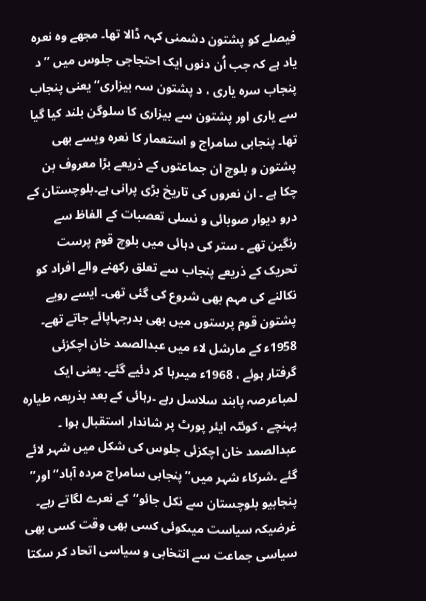فیصلے کو پشتون دشمنی کہہ ڈالا تھا۔ مجھے وہ نعرہ یاد ہے کہ جب اُن دنوں ایک احتجاجی جلوس میں ’’د پنجاب سرہ یاری ، د پشتون سہ بیزاری‘‘یعنی پنجاب سے یاری اور پشتون سے بیزاری کا سلوگن بلند کیا گیا تھا۔ پنجابی سامراج و استعمار کا نعرہ ویسے بھی پشتون و بلوچ ان جماعتوں کے ذریعے بڑا معروف بن چکا ہے ۔ ان نعروں کی تاریخ بڑی پرانی ہے۔بلوچستان کے درو دیوار صوبائی و نسلی تعصبات کے الفاظ سے رنگین تھے ۔ ستر کی دہائی میں بلوچ قوم پرست تحریک کے ذریعے پنجاب سے تعلق رکھنے والے افراد کو نکالنے کی مہم بھی شروع کی گئی تھی۔ ایسے رویے پشتون قوم پرستوں میں بھی بدرجہاپائے جاتے تھے۔ 1958ء کے مارشل لاء میں عبدالصمد خان اچکزئی گرفتار ہوئے ، 1968ء میںرہا کر دئیے گئے۔ یعنی ایک لمباعرصہ پابند سلاسل رہے ۔رہائی کے بعد بذریعہ طیارہ پہنچے ، کوئٹہ ایئر پورٹ پر شاندار استقبال ہوا ۔ عبدالصمد خان اچکزئی جلوس کی شکل میں شہر لائے گئے ۔شرکاء شہر میں’’ پنجابی سامراج مردہ آباد‘‘اور’’ پنجابیو بلوچستان سے نکل جائو‘‘کے نعرے لگاتے رہے۔
غرضیکہ سیاست میںکوئی کسی بھی وقت کسی بھی سیاسی جماعت سے انتخابی و سیاسی اتحاد کر سکتا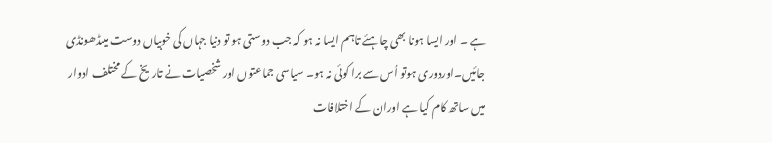ہے ۔ اور ایسا ہونا بھی چاہئے تاہم ایسا نہ ہو کہ جب دوستی ہو تو دنیا جہاں کی خوبیاں دوست میںڈھونڈی جائیں۔اوردوری ہوتو اُس سے برا کوئی نہ ہو۔ سیاسی جماعتوں اور شخصیات نے تاریخ کے مختلف ادوار میں ساتھ کام کیا ہے اوران کے اختلافات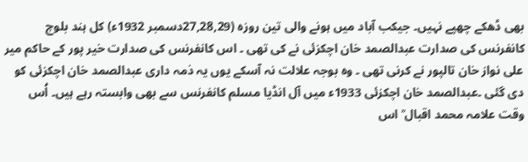بھی ڈھکے چھپے نہیں۔ جیکب آباد میں ہونے والی تین روزہ (27,28,29دسمبر 1932ء) کل ہند بلوچ کانفرنس کی صدارت عبدالصمد خان اچکزئی نے کی تھی ۔ اس کانفرنس کی صدارت خیر پور کے حاکم میر علی نواز خان تالپور نے کرنی تھی ۔ وہ بوجہ علالت نہ آسکے یوں یہ ذمہ داری عبدالصمد خان اچکزئی کو دی گئی ۔عبدالصمد خان اچکزئی 1933ء میں آل انڈیا مسلم کانفرنس سے بھی وابستہ رہے ہیں۔ اُس وقت علامہ محمد اقبال ؒ اس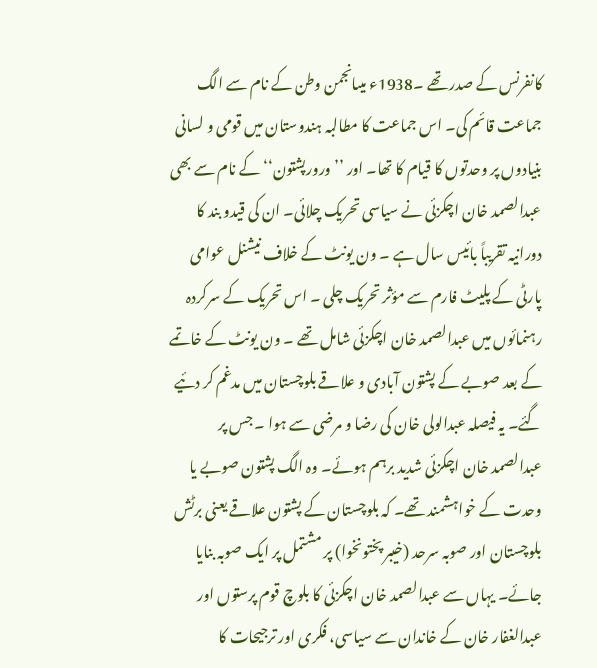کانفرنس کے صدر تھے ۔1938ء میںانجمن وطن کے نام سے الگ جماعت قائم کی۔ اس جماعت کا مطالبہ ہندوستان میں قومی و لسانی بنیادوں پر وحدتوں کا قیام کا تھا۔ اور ’’ورورپشتون‘‘ کے نام سے بھی عبدالصمد خان اچکزئی نے سیاسی تحریک چلائی۔ ان کی قیدو بند کا دورانیہ تقریباً بائیس سال ہے ۔ ون یونٹ کے خلاف نیشنل عوامی پارٹی کے پلیٹ فارم سے مؤثر تحریک چلی ۔ اس تحریک کے سرکردہ رہنمائوں میں عبدالصمد خان اچکزئی شامل تھے ۔ ون یونٹ کے خاتمے کے بعد صوبے کے پشتون آبادی و علاقے بلوچستان میں مدغم کر دئیے گئے۔ یہ فیصلہ عبدالولی خان کی رضا و مرضی سے ہوا ۔ جس پر عبدالصمد خان اچکزئی شدید برہم ہوئے۔ وہ الگ پشتون صوبے یا وحدت کے خواہشمند تھے۔ کہ بلوچستان کے پشتون علاقے یعنی برٹش بلوچستان اور صوبہ سرحد (خیبر پختونخوا) پر مشتمل پر ایک صوبہ بنایا جائے۔ یہاں سے عبدالصمد خان اچکزئی کا بلوچ قوم پرستوں اور عبدالغفار خان کے خاندان سے سیاسی، فکری اور ترجیحات کا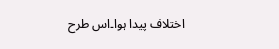اختلاف پیدا ہوا۔اس طرح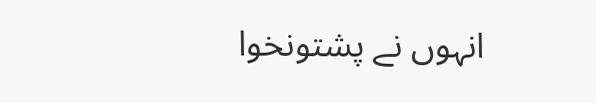انہوں نے پشتونخوا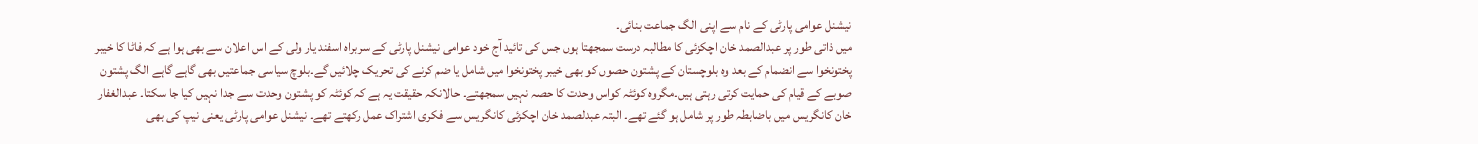نیشنل عوامی پارٹی کے نام سے اپنی الگ جماعت بنائی۔
میں ذاتی طور پر عبدالصمد خان اچکزئی کا مطالبہ درست سمجھتا ہوں جس کی تائید آج خود عوامی نیشنل پارٹی کے سربراہ اسفند یار ولی کے اس اعلان سے بھی ہوا ہے کہ فاٹا کا خیبر پختونخوا سے انضمام کے بعد وہ بلوچستان کے پشتون حصوں کو بھی خیبر پختونخوا میں شامل یا ضم کرنے کی تحریک چلائیں گے۔بلوچ سیاسی جماعتیں بھی گاہے گاہے الگ پشتون صوبے کے قیام کی حمایت کرتی رہتی ہیں۔مگروہ کوئٹہ کواس وحدت کا حصہ نہیں سمجھتے۔ حالانکہ حقیقت یہ ہے کہ کوئٹہ کو پشتون وحدت سے جدا نہیں کیا جا سکتا۔ عبدالغفار خان کانگریس میں باضابطہ طور پر شامل ہو گئے تھے۔ البتہ عبدلصمد خان اچکزئی کانگریس سے فکری اشتراک عمل رکھتے تھے۔ نیشنل عوامی پارٹی یعنی نیپ کی بھی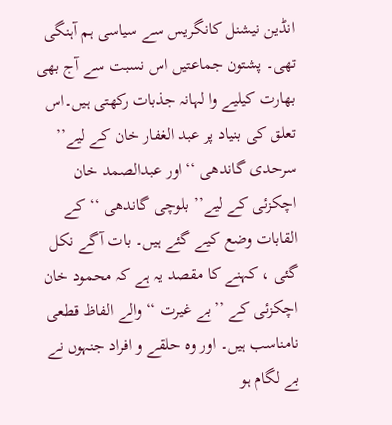انڈین نیشنل کانگریس سے سیاسی ہم آہنگی تھی۔ پشتون جماعتیں اس نسبت سے آج بھی بھارت کیلیے وا لہانہ جذبات رکھتی ہیں۔اس تعلق کی بنیاد پر عبد الغفار خان کے لیے’’ سرحدی گاندھی ‘‘اور عبدالصمد خان اچکزئی کے لیے’’ بلوچی گاندھی ‘‘کے القابات وضع کیے گئے ہیں۔ بات آگے نکل گئی ، کہنے کا مقصد یہ ہے کہ محمود خان اچکزئی کے ’’بے غیرت ‘‘ والے الفاظ قطعی نامناسب ہیں۔ اور وہ حلقے و افراد جنہوں نے بے لگام ہو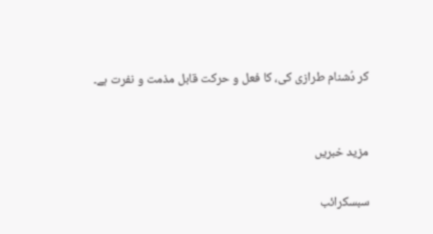کر دُشنام طرازی کی، کا فعل و حرکت قابل مذمت و نفرت ہے۔


مزید خبریں

سبسکرائب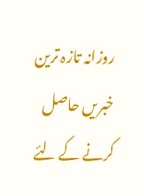روزانہ تازہ ترین خبریں حاصل کرنے کے لئے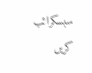سبسکرائب کریں